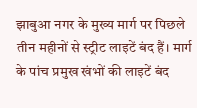झाबुआ नगर के मुख्य मार्ग पर पिछले तीन महीनों से स्ट्रीट लाइटें बंद हैं। मार्ग के पांच प्रमुख खंभों की लाइटें बंद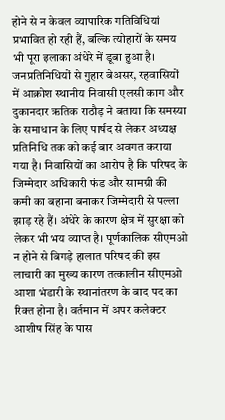होने से न केवल व्यापारिक गतिविधियां प्रभावित हो रही हैं, बल्कि त्योहारों के समय भी पूरा इलाका अंधेरे में डूबा हुआ है। जनप्रतिनिधियों से गुहार बेअसर, रहवासियों में आक्रोश स्थानीय निवासी एलसी काग और दुकानदार ऋतिक राठौड़ ने बताया कि समस्या के समाधान के लिए पार्षद से लेकर अध्यक्ष प्रतिनिधि तक को कई बार अवगत कराया गया है। निवासियों का आरोप है कि परिषद के जिम्मेदार अधिकारी फंड और सामग्री की कमी का बहाना बनाकर जिम्मेदारी से पल्ला झाड़ रहे हैं। अंधेरे के कारण क्षेत्र में सुरक्षा को लेकर भी भय व्याप्त है। पूर्णकालिक सीएमओ न होने से बिगड़े हालात परिषद की इस लाचारी का मुख्य कारण तत्कालीन सीएमओ आशा भंडारी के स्थानांतरण के बाद पद का रिक्त होना है। वर्तमान में अपर कलेक्टर आशीष सिंह के पास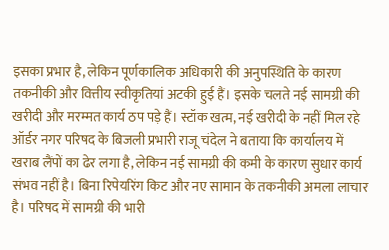इसका प्रभार है, लेकिन पूर्णकालिक अधिकारी की अनुपस्थिति के कारण तकनीकी और वित्तीय स्वीकृतियां अटकी हुई हैं। इसके चलते नई सामग्री की खरीदी और मरम्मत कार्य ठप पड़े हैं। स्टॉक खत्म, नई खरीदी के नहीं मिल रहे ऑर्डर नगर परिषद के बिजली प्रभारी राजू चंदेल ने बताया कि कार्यालय में खराब लैंपों का ढेर लगा है, लेकिन नई सामग्री की कमी के कारण सुधार कार्य संभव नहीं है। बिना रिपेयरिंग किट और नए सामान के तकनीकी अमला लाचार है। परिषद में सामग्री की भारी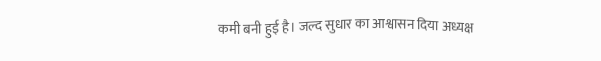कमी बनी हुई है। जल्द सुधार का आश्वासन दिया अध्यक्ष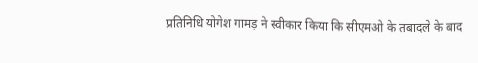प्रतिनिधि योगेश गामड़ ने स्वीकार किया कि सीएमओ के तबादले के बाद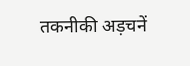तकनीकी अड़चनें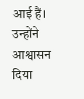आई हैं। उन्होंने आश्वासन दिया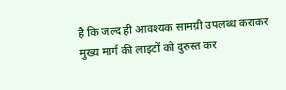है कि जल्द ही आवश्यक सामग्री उपलब्ध कराकर मुख्य मार्ग की लाइटों को दुरुस्त कर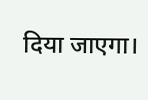दिया जाएगा।